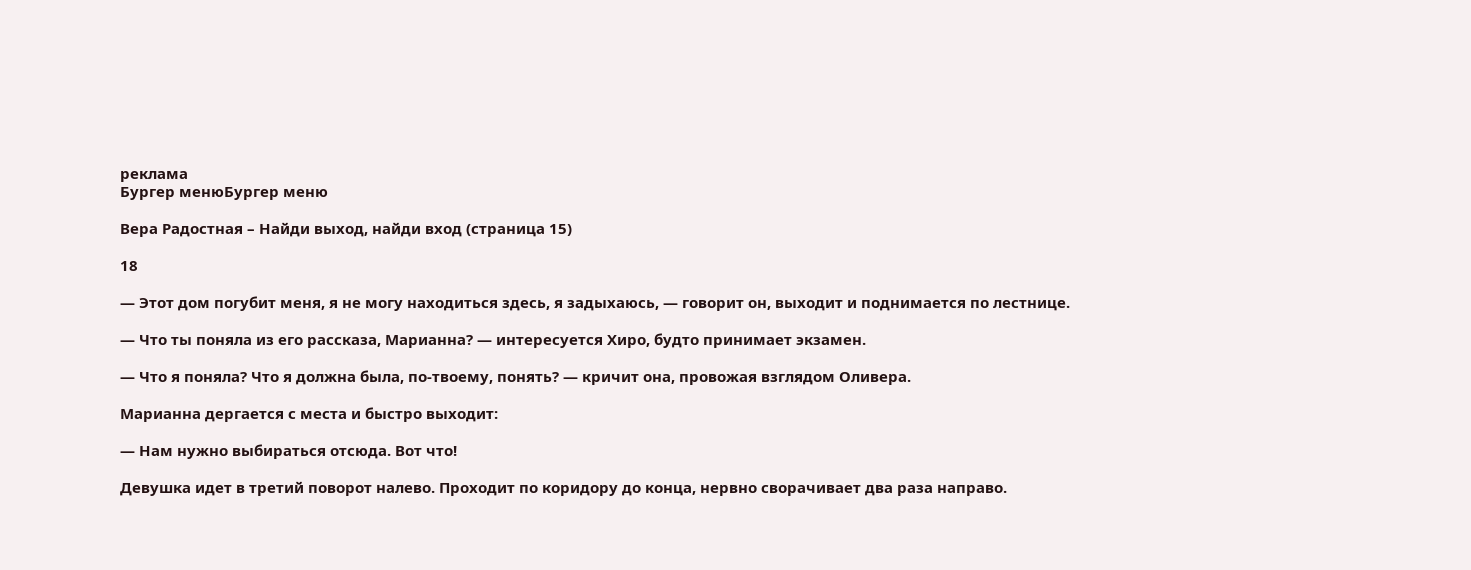реклама
Бургер менюБургер меню

Вера Радостная – Найди выход, найди вход (страница 15)

18

— Этот дом погубит меня, я не могу находиться здесь, я задыхаюсь, — говорит он, выходит и поднимается по лестнице.

— Что ты поняла из его рассказа, Марианна? — интересуется Хиро, будто принимает экзамен.

— Что я поняла? Что я должна была, по-твоему, понять? — кричит она, провожая взглядом Оливера.

Марианна дергается с места и быстро выходит:

— Нам нужно выбираться отсюда. Вот что!

Девушка идет в третий поворот налево. Проходит по коридору до конца, нервно сворачивает два раза направо.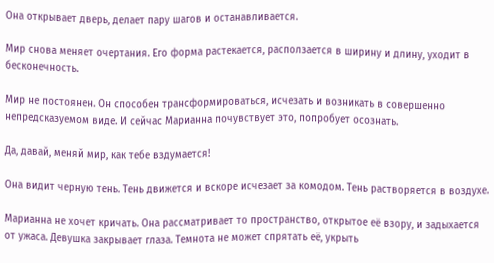Она открывает дверь, делает пару шагов и останавливается.

Мир снова меняет очертания. Его форма растекается, расползается в ширину и длину, уходит в бесконечность.

Мир не постоянен. Он способен трансформироваться, исчезать и возникать в совершенно непредсказуемом виде. И сейчас Марианна почувствует это, попробует осознать.

Да, давай, меняй мир, как тебе вздумается!

Она видит черную тень. Тень движется и вскоре исчезает за комодом. Тень растворяется в воздухе.

Марианна не хочет кричать. Она рассматривает то пространство, открытое её взору, и задыхается от ужаса. Девушка закрывает глаза. Темнота не может спрятать её, укрыть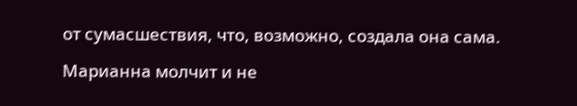от сумасшествия, что, возможно, создала она сама.

Марианна молчит и не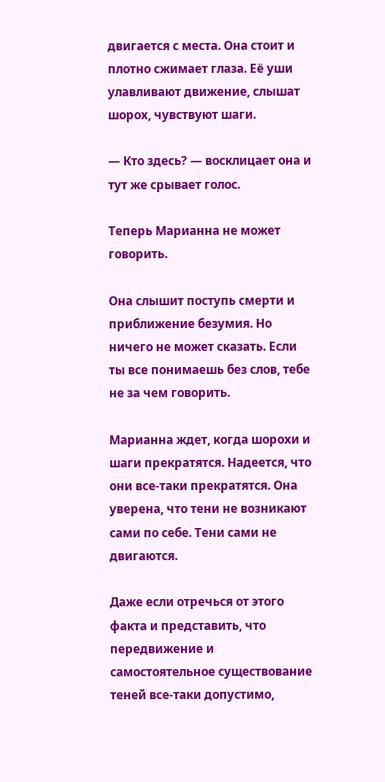двигается с места. Она стоит и плотно сжимает глаза. Её уши улавливают движение, слышат шорох, чувствуют шаги.

— Кто здесь? — восклицает она и тут же срывает голос.

Теперь Марианна не может говорить.

Она слышит поступь смерти и приближение безумия. Но ничего не может сказать. Если ты все понимаешь без слов, тебе не за чем говорить.

Марианна ждет, когда шорохи и шаги прекратятся. Надеется, что они все-таки прекратятся. Она уверена, что тени не возникают сами по себе. Тени сами не двигаются.

Даже если отречься от этого факта и представить, что передвижение и самостоятельное существование теней все-таки допустимо,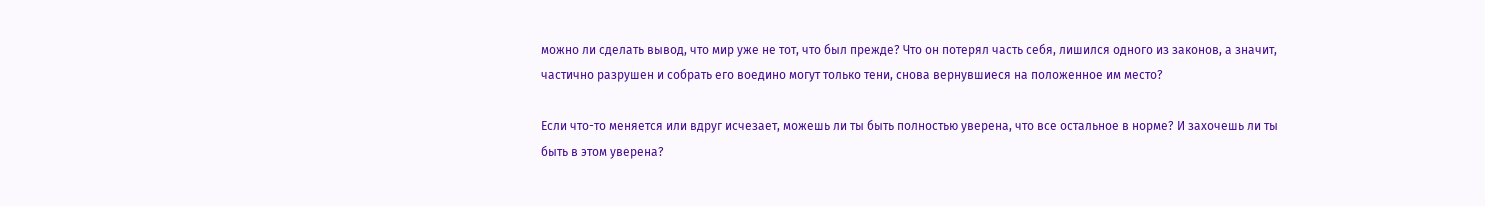можно ли сделать вывод, что мир уже не тот, что был прежде? Что он потерял часть себя, лишился одного из законов, а значит, частично разрушен и собрать его воедино могут только тени, снова вернувшиеся на положенное им место?

Если что-то меняется или вдруг исчезает, можешь ли ты быть полностью уверена, что все остальное в норме? И захочешь ли ты быть в этом уверена?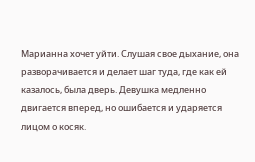Марианна хочет уйти. Слушая свое дыхание, она разворачивается и делает шаг туда, где как ей казалось, была дверь. Девушка медленно двигается вперед, но ошибается и ударяется лицом о косяк.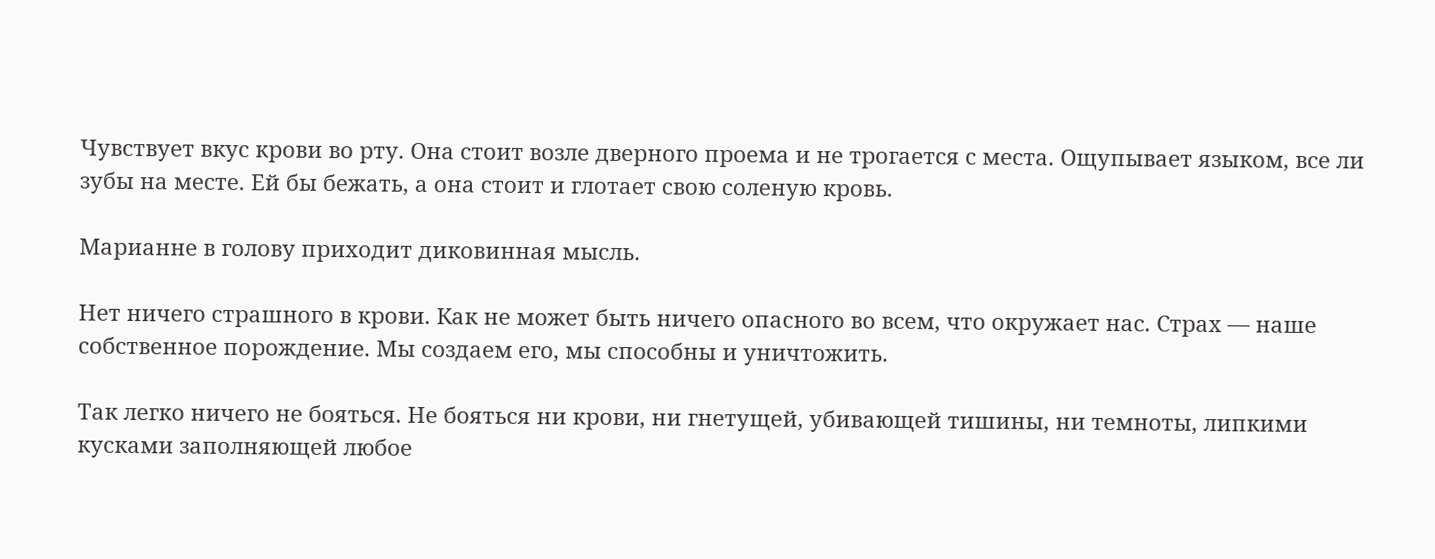Чувствует вкус крови во рту. Она стоит возле дверного проема и не трогается с места. Ощупывает языком, все ли зубы на месте. Ей бы бежать, а она стоит и глотает свою соленую кровь.

Марианне в голову приходит диковинная мысль.

Нет ничего страшного в крови. Как не может быть ничего опасного во всем, что окружает нас. Страх — наше собственное порождение. Мы создаем его, мы способны и уничтожить.

Так легко ничего не бояться. Не бояться ни крови, ни гнетущей, убивающей тишины, ни темноты, липкими кусками заполняющей любое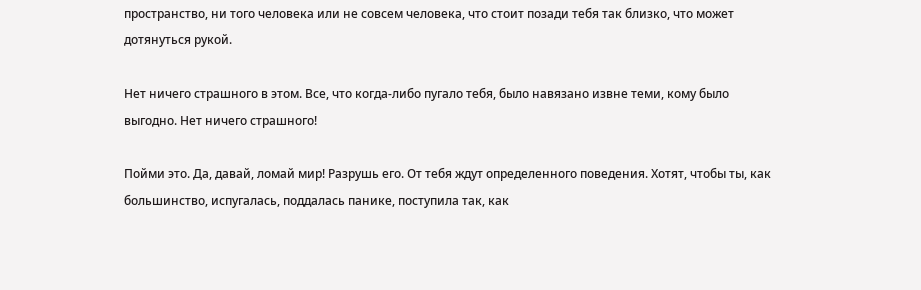пространство, ни того человека или не совсем человека, что стоит позади тебя так близко, что может дотянуться рукой.

Нет ничего страшного в этом. Все, что когда-либо пугало тебя, было навязано извне теми, кому было выгодно. Нет ничего страшного!

Пойми это. Да, давай, ломай мир! Разрушь его. От тебя ждут определенного поведения. Хотят, чтобы ты, как большинство, испугалась, поддалась панике, поступила так, как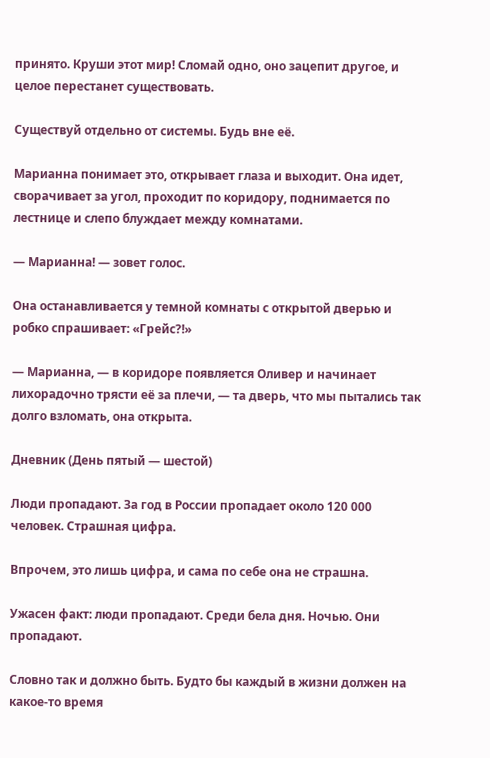принято. Круши этот мир! Сломай одно, оно зацепит другое, и целое перестанет существовать.

Существуй отдельно от системы. Будь вне её.

Марианна понимает это, открывает глаза и выходит. Она идет, сворачивает за угол, проходит по коридору, поднимается по лестнице и слепо блуждает между комнатами.

— Марианна! — зовет голос.

Она останавливается у темной комнаты с открытой дверью и робко спрашивает: «Грейс?!»

— Марианна, — в коридоре появляется Оливер и начинает лихорадочно трясти её за плечи, — та дверь, что мы пытались так долго взломать, она открыта.

Дневник (День пятый — шестой)

Люди пропадают. За год в России пропадает около 120 000 человек. Страшная цифра.

Впрочем, это лишь цифра, и сама по себе она не страшна.

Ужасен факт: люди пропадают. Среди бела дня. Ночью. Они пропадают.

Словно так и должно быть. Будто бы каждый в жизни должен на какое-то время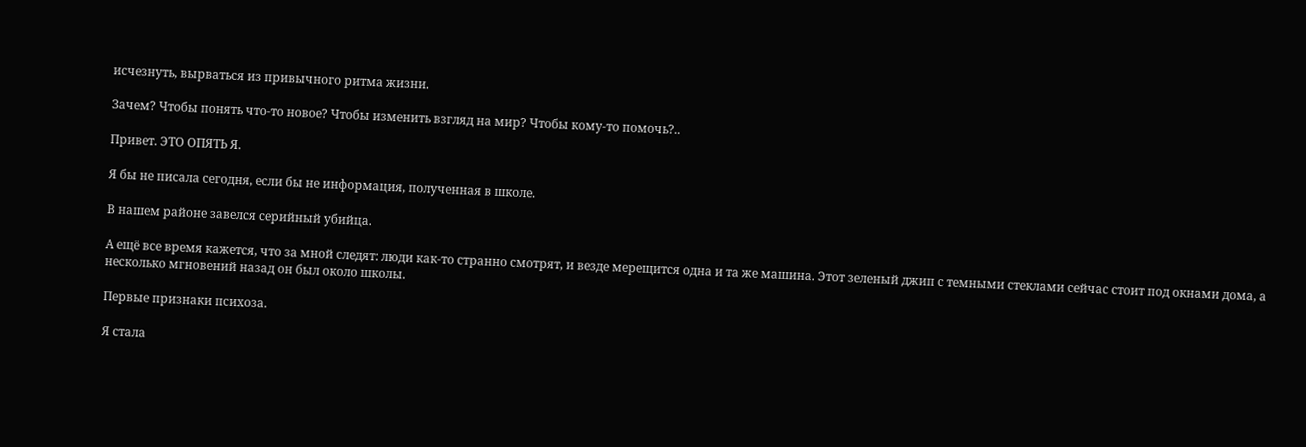исчезнуть, вырваться из привычного ритма жизни.

Зачем? Чтобы понять что-то новое? Чтобы изменить взгляд на мир? Чтобы кому-то помочь?..

Привет. ЭТО ОПЯТЬ Я.

Я бы не писала сегодня, если бы не информация, полученная в школе.

В нашем районе завелся серийный убийца.

А ещё все время кажется, что за мной следят: люди как-то странно смотрят, и везде мерещится одна и та же машина. Этот зеленый джип с темными стеклами сейчас стоит под окнами дома, а несколько мгновений назад он был около школы.

Первые признаки психоза.

Я стала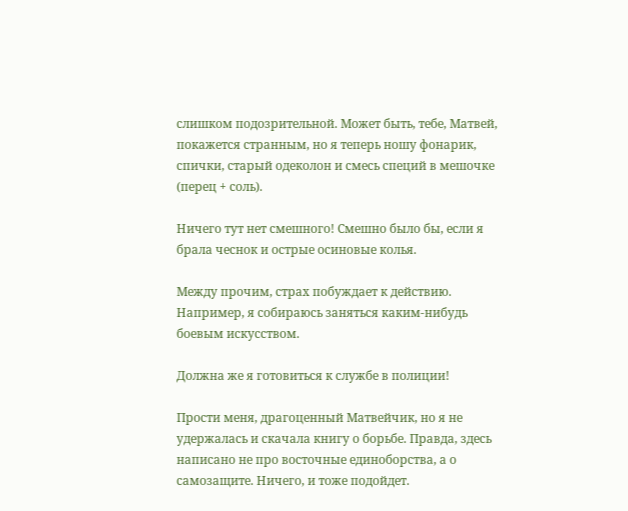слишком подозрительной. Может быть, тебе, Матвей, покажется странным, но я теперь ношу фонарик, спички, старый одеколон и смесь специй в мешочке (перец + соль).

Ничего тут нет смешного! Смешно было бы, если я брала чеснок и острые осиновые колья.

Между прочим, страх побуждает к действию. Например, я собираюсь заняться каким-нибудь боевым искусством.

Должна же я готовиться к службе в полиции!

Прости меня, драгоценный Матвейчик, но я не удержалась и скачала книгу о борьбе. Правда, здесь написано не про восточные единоборства, а о самозащите. Ничего, и тоже подойдет.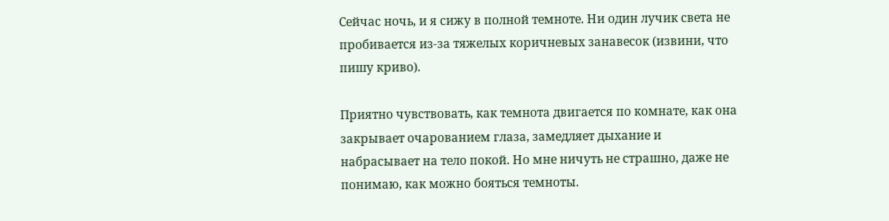Сейчас ночь, и я сижу в полной темноте. Ни один лучик света не пробивается из-за тяжелых коричневых занавесок (извини, что пишу криво).

Приятно чувствовать, как темнота двигается по комнате, как она закрывает очарованием глаза, замедляет дыхание и набрасывает на тело покой. Но мне ничуть не страшно, даже не понимаю, как можно бояться темноты.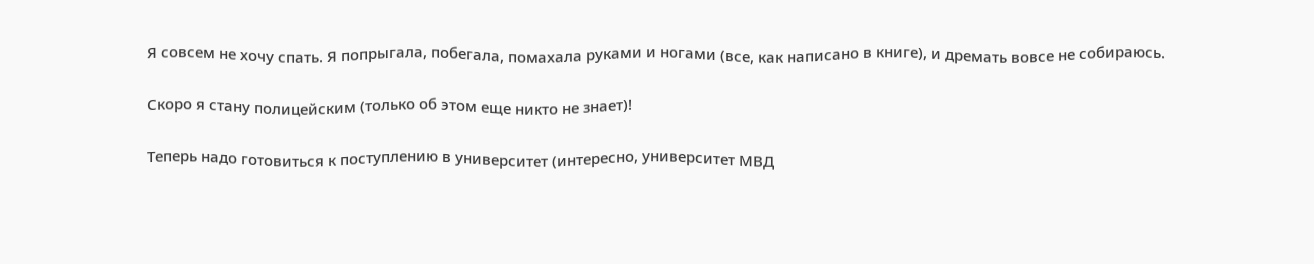Я совсем не хочу спать. Я попрыгала, побегала, помахала руками и ногами (все, как написано в книге), и дремать вовсе не собираюсь.

Скоро я стану полицейским (только об этом еще никто не знает)!

Теперь надо готовиться к поступлению в университет (интересно, университет МВД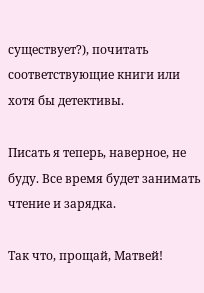существует?), почитать соответствующие книги или хотя бы детективы.

Писать я теперь, наверное, не буду. Все время будет занимать чтение и зарядка.

Так что, прощай, Матвей!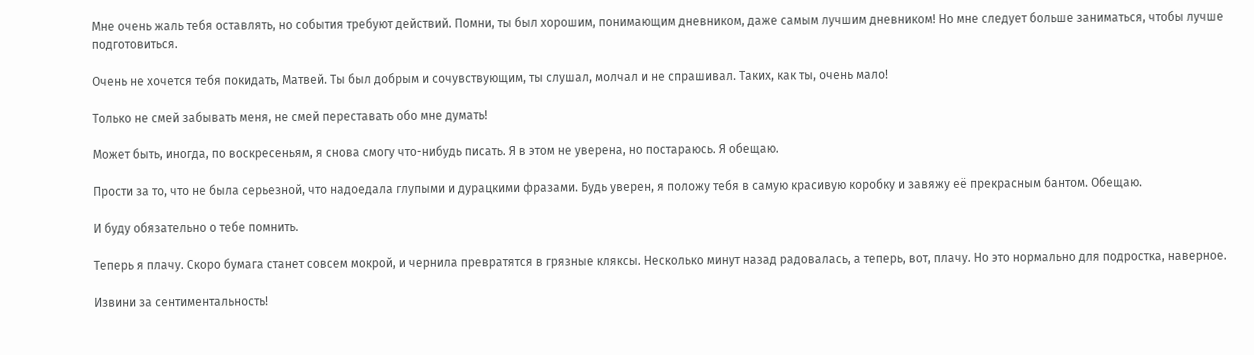Мне очень жаль тебя оставлять, но события требуют действий. Помни, ты был хорошим, понимающим дневником, даже самым лучшим дневником! Но мне следует больше заниматься, чтобы лучше подготовиться.

Очень не хочется тебя покидать, Матвей. Ты был добрым и сочувствующим, ты слушал, молчал и не спрашивал. Таких, как ты, очень мало!

Только не смей забывать меня, не смей переставать обо мне думать!

Может быть, иногда, по воскресеньям, я снова смогу что-нибудь писать. Я в этом не уверена, но постараюсь. Я обещаю.

Прости за то, что не была серьезной, что надоедала глупыми и дурацкими фразами. Будь уверен, я положу тебя в самую красивую коробку и завяжу её прекрасным бантом. Обещаю.

И буду обязательно о тебе помнить.

Теперь я плачу. Скоро бумага станет совсем мокрой, и чернила превратятся в грязные кляксы. Несколько минут назад радовалась, а теперь, вот, плачу. Но это нормально для подростка, наверное.

Извини за сентиментальность!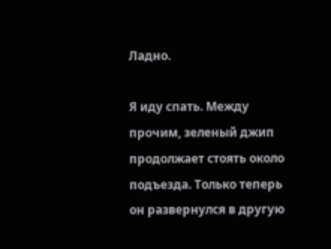Ладно.

Я иду спать. Между прочим, зеленый джип продолжает стоять около подъезда. Только теперь он развернулся в другую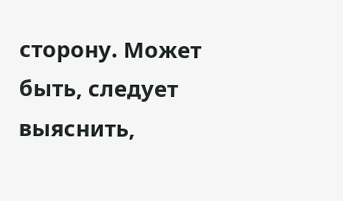сторону. Может быть, следует выяснить,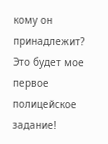кому он принадлежит? Это будет мое первое полицейское задание!